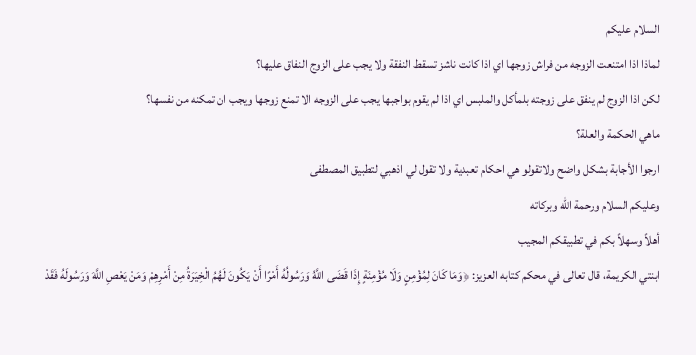السلام عليكم
لماذا اذا امتنعت الزوجه من فراش زوجها اي اذا كانت ناشز تسقط النفقة ولا يجب على الزوج النفاق عليها؟
لكن اذا الزوج لم ينفق على زوجته بلمأكل والملبس اي اذا لم يقوم بواجبها يجب على الزوجه الا تمنع زوجها ويجب ان تمكنه من نفسها؟
ماهي الحكمة والعلة؟
ارجوا الأجابة بشكل واضح ولاتقولو هي احكام تعبدية ولا تقول لي اذهبي لتطبيق المصطفى
وعليكم السلام ورحمة الله وبركاته
أهلاً وسهلاً بكم في تطبيقكم المجيب
ابنتي الكريمة، قال تعالى في محكم كتابه العزيز: ﴿وَمَا كَانَ لِمُؤْمِنٍ وَلَا مُؤْمِنَةٍ إِذَا قَضَى اللَّهُ وَرَسُولُهُ أَمْرًا أَنْ يَكُونَ لَهُمُ الْخِيَرَةُ مِنْ أَمْرِهِمْ وَمَنْ يَعْصِ اللَّهَ وَرَسُولَهُ فَقَدْ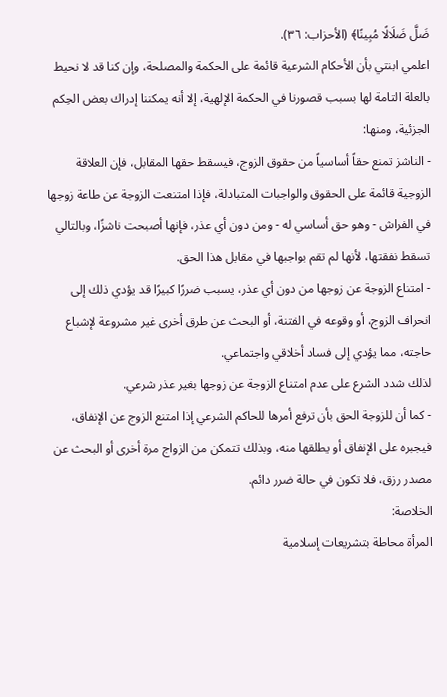ضَلَّ ضَلَالًا مُبِينًا﴾ (الأحزاب: ٣٦).
اعلمي ابنتي بأن الأحكام الشرعية قائمة على الحكمة والمصلحة، وإن كنا قد لا نحيط بالعلة التامة لها بسبب قصورنا في الحكمة الإلهية، إلا أنه يمكننا إدراك بعض الحِكم الجزئية، ومنها:
- الناشز تمنع حقاً أساسياً من حقوق الزوج، فيسقط حقها المقابل، فإن العلاقة الزوجية قائمة على الحقوق والواجبات المتبادلة، فإذا امتنعت الزوجة عن طاعة زوجها في الفراش - وهو حق أساسي له - ومن دون أي عذر، فإنها أصبحت ناشزًا، وبالتالي تسقط نفقتها، لأنها لم تقم بواجبها في مقابل هذا الحق.
- امتناع الزوجة عن زوجها من دون أي عذر، يسبب ضررًا كبيرًا قد يؤدي ذلك إلى انحراف الزوج، أو وقوعه في الفتنة، أو البحث عن طرق أخرى غير مشروعة لإشباع حاجته، مما يؤدي إلى فساد أخلاقي واجتماعي.
لذلك شدد الشرع على عدم امتناع الزوجة عن زوجها بغير عذر شرعي.
- كما أن للزوجة الحق بأن ترفع أمرها للحاكم الشرعي إذا امتنع الزوج عن الإنفاق، فيجبره على الإنفاق أو يطلقها منه، وبذلك تتمكن من الزواج مرة أخرى أو البحث عن مصدر رزق، فلا تكون في حالة ضرر دائم.
الخلاصة:
المرأة محاطة بتشريعات إسلامية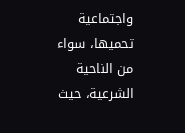واجتماعية تحميها، سواء من الناحية الشرعية، حيث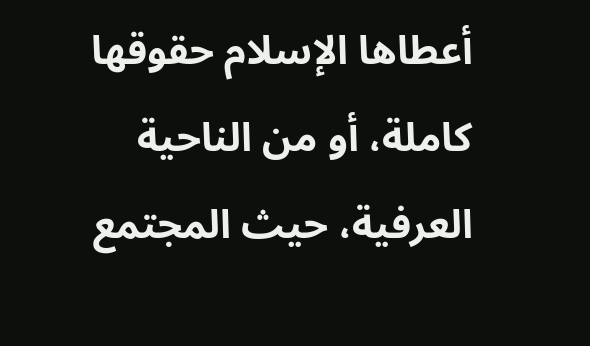أعطاها الإسلام حقوقها كاملة، أو من الناحية العرفية، حيث المجتمع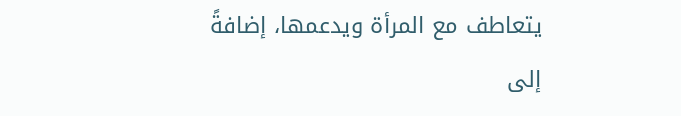يتعاطف مع المرأة ويدعمها، إضافةً إلى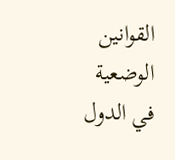القوانين الوضعية في الدول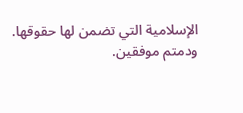الإسلامية التي تضمن لها حقوقها.
ودمتم موفقين.